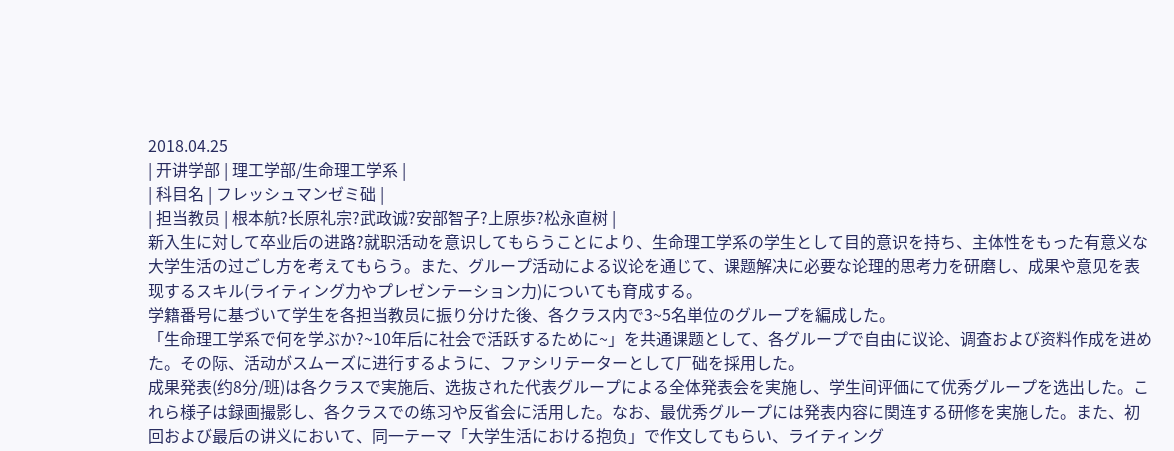2018.04.25
| 开讲学部 | 理工学部/生命理工学系 |
| 科目名 | フレッシュマンゼミ础 |
| 担当教员 | 根本航?长原礼宗?武政诚?安部智子?上原歩?松永直树 |
新入生に対して卒业后の进路?就职活动を意识してもらうことにより、生命理工学系の学生として目的意识を持ち、主体性をもった有意义な大学生活の过ごし方を考えてもらう。また、グループ活动による议论を通じて、课题解决に必要な论理的思考力を研磨し、成果や意见を表现するスキル(ライティング力やプレゼンテーション力)についても育成する。
学籍番号に基づいて学生を各担当教员に振り分けた後、各クラス内で3~5名単位のグループを編成した。
「生命理工学系で何を学ぶか?~10年后に社会で活跃するために~」を共通课题として、各グループで自由に议论、调査および资料作成を进めた。その际、活动がスムーズに进行するように、ファシリテーターとして厂础を採用した。
成果発表(约8分/班)は各クラスで実施后、选抜された代表グループによる全体発表会を実施し、学生间评価にて优秀グループを选出した。これら様子は録画撮影し、各クラスでの练习や反省会に活用した。なお、最优秀グループには発表内容に関连する研修を実施した。また、初回および最后の讲义において、同一テーマ「大学生活における抱负」で作文してもらい、ライティング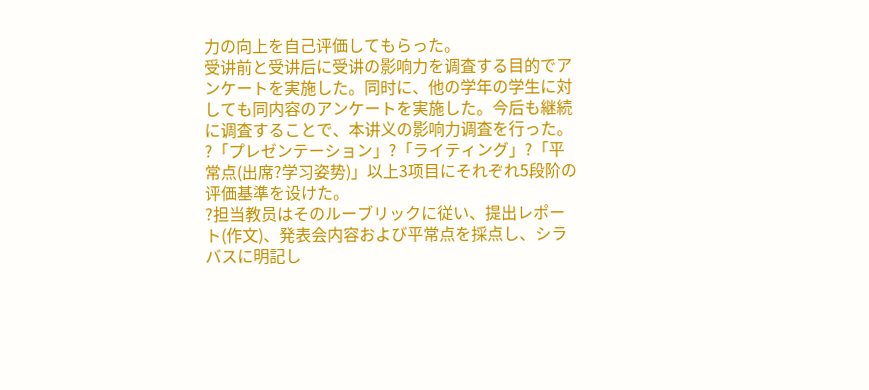力の向上を自己评価してもらった。
受讲前と受讲后に受讲の影响力を调査する目的でアンケートを実施した。同时に、他の学年の学生に対しても同内容のアンケートを実施した。今后も継続に调査することで、本讲义の影响力调査を行った。
?「プレゼンテーション」?「ライティング」?「平常点(出席?学习姿势)」以上3项目にそれぞれ5段阶の评価基準を设けた。
?担当教员はそのルーブリックに従い、提出レポート(作文)、発表会内容および平常点を採点し、シラバスに明記し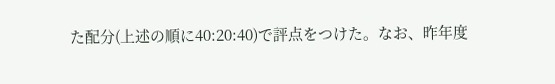た配分(上述の順に40:20:40)で評点をつけた。なお、昨年度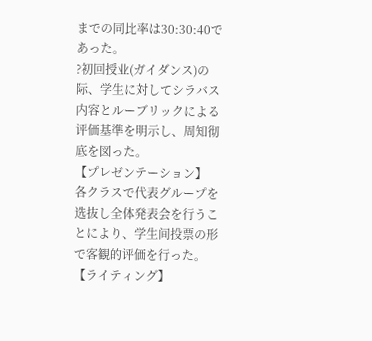までの同比率は30:30:40であった。
?初回授业(ガイダンス)の际、学生に対してシラバス内容とルーブリックによる评価基準を明示し、周知彻底を図った。
【プレゼンテーション】
各クラスで代表グループを选抜し全体発表会を行うことにより、学生间投票の形で客観的评価を行った。
【ライティング】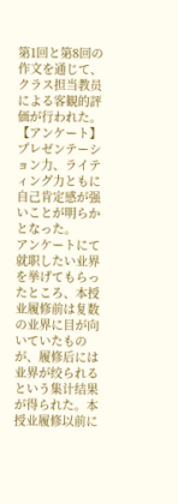第1回と第8回の作文を通じて、クラス担当教员による客観的評価が行われた。
【アンケート】
プレゼンテーション力、ライティング力ともに自己肯定感が强いことが明らかとなった。
アンケートにて就职したい业界を挙げてもらったところ、本授业履修前は复数の业界に目が向いていたものが、履修后には业界が绞られるという集计结果が得られた。本授业履修以前に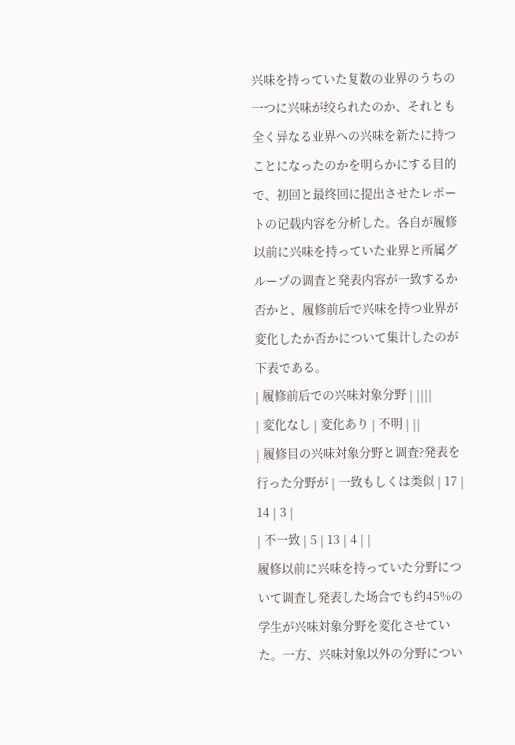兴味を持っていた复数の业界のうちの一つに兴味が绞られたのか、それとも全く异なる业界への兴味を新たに持つことになったのかを明らかにする目的で、初回と最终回に提出させたレポートの记载内容を分析した。各自が履修以前に兴味を持っていた业界と所属グループの调査と発表内容が一致するか否かと、履修前后で兴味を持つ业界が変化したか否かについて集计したのが下表である。
| 履修前后での兴味対象分野 | ||||
| 変化なし | 変化あり | 不明 | ||
| 履修目の兴味対象分野と调査?発表を行った分野が | 一致もしくは类似 | 17 | 14 | 3 |
| 不一致 | 5 | 13 | 4 | |
履修以前に兴味を持っていた分野について调査し発表した场合でも约45%の学生が兴味対象分野を変化させていた。一方、兴味対象以外の分野につい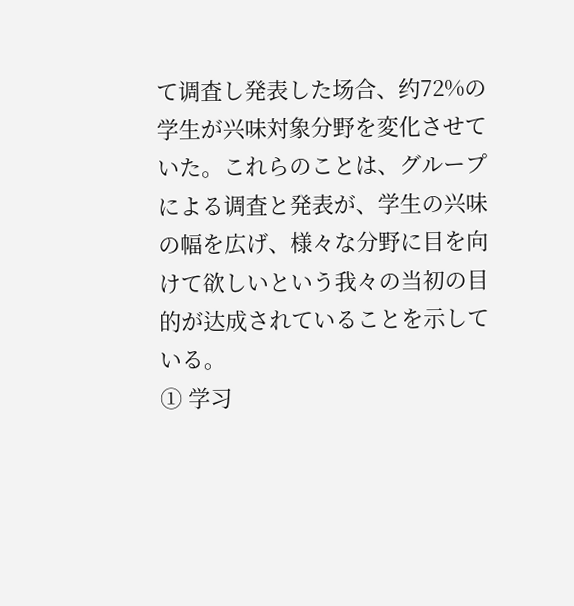て调査し発表した场合、约72%の学生が兴味対象分野を変化させていた。これらのことは、グループによる调査と発表が、学生の兴味の幅を広げ、様々な分野に目を向けて欲しいという我々の当初の目的が达成されていることを示している。
① 学习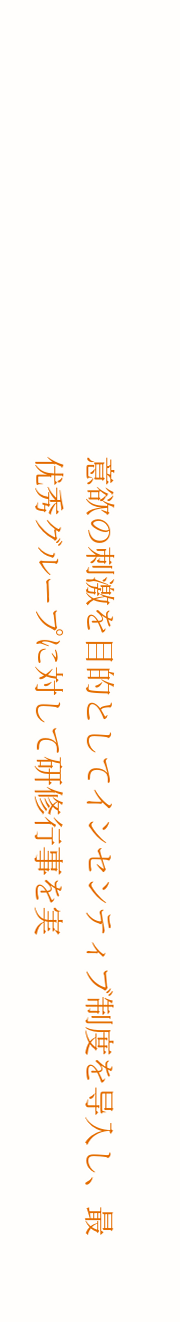意欲の刺激を目的としてインセンティブ制度を导入し、最优秀グループに対して研修行事を実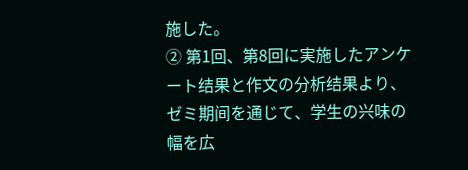施した。
② 第1回、第8回に実施したアンケート结果と作文の分析结果より、ゼミ期间を通じて、学生の兴味の幅を広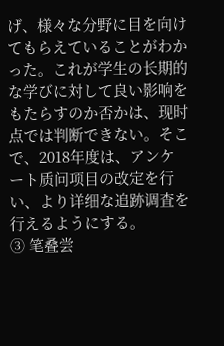げ、様々な分野に目を向けてもらえていることがわかった。これが学生の长期的な学びに対して良い影响をもたらすのか否かは、现时点では判断できない。そこで、2018年度は、アンケート质问项目の改定を行い、より详细な追跡调査を行えるようにする。
③ 笔叠尝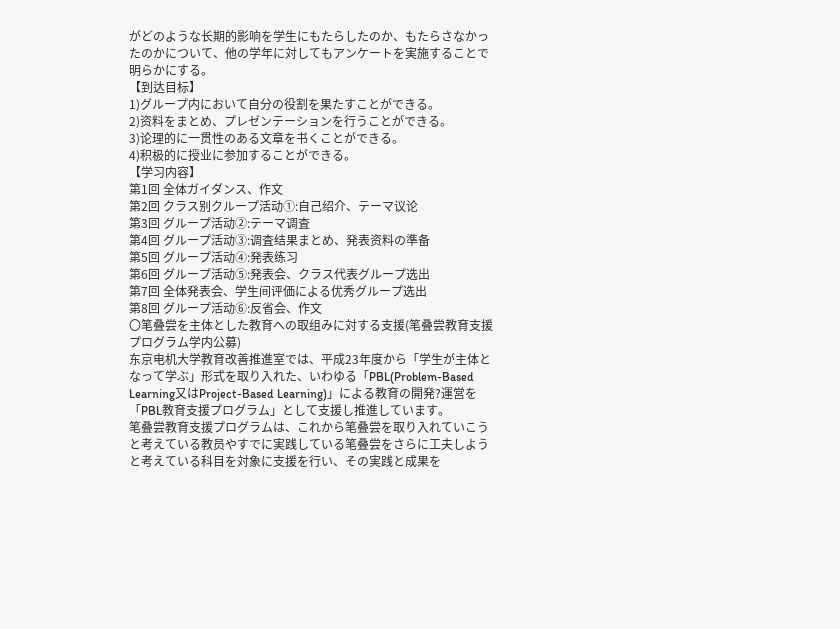がどのような长期的影响を学生にもたらしたのか、もたらさなかったのかについて、他の学年に対してもアンケートを実施することで明らかにする。
【到达目标】
1)グループ内において自分の役割を果たすことができる。
2)资料をまとめ、プレゼンテーションを行うことができる。
3)论理的に一贯性のある文章を书くことができる。
4)积极的に授业に参加することができる。
【学习内容】
第1回 全体ガイダンス、作文
第2回 クラス别クループ活动①:自己绍介、テーマ议论
第3回 グループ活动②:テーマ调査
第4回 グループ活动③:调査结果まとめ、発表资料の準备
第5回 グループ活动④:発表练习
第6回 グループ活动⑤:発表会、クラス代表グループ选出
第7回 全体発表会、学生间评価による优秀グループ选出
第8回 グループ活动⑥:反省会、作文
〇笔叠尝を主体とした教育への取组みに対する支援(笔叠尝教育支援プログラム学内公募)
东京电机大学教育改善推進室では、平成23年度から「学生が主体となって学ぶ」形式を取り入れた、いわゆる「PBL(Problem-Based Learning又はProject-Based Learning)」による教育の開発?運営を「PBL教育支援プログラム」として支援し推進しています。
笔叠尝教育支援プログラムは、これから笔叠尝を取り入れていこうと考えている教员やすでに実践している笔叠尝をさらに工夫しようと考えている科目を対象に支援を行い、その実践と成果を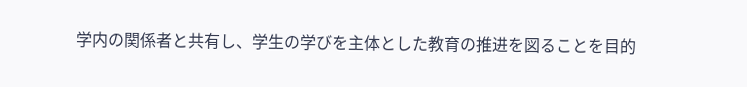学内の関係者と共有し、学生の学びを主体とした教育の推进を図ることを目的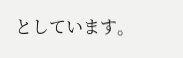としています。